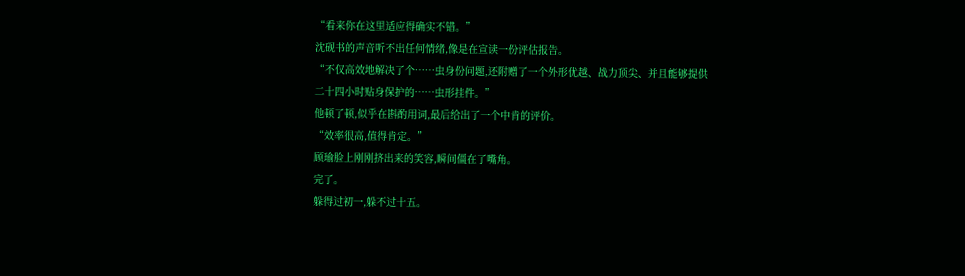“看来你在这里适应得确实不错。”
沈砚书的声音听不出任何情绪,像是在宣读一份评估报告。
“不仅高效地解决了个……虫身份问题,还附赠了一个外形优越、战力顶尖、并且能够提供二十四小时贴身保护的……虫形挂件。”
他顿了顿,似乎在斟酌用词,最后给出了一个中肯的评价。
“效率很高,值得肯定。”
顾瑜脸上刚刚挤出来的笑容,瞬间僵在了嘴角。
完了。
躲得过初一,躲不过十五。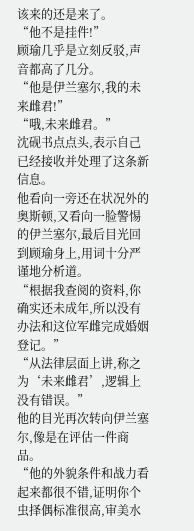该来的还是来了。
“他不是挂件!”
顾瑜几乎是立刻反驳,声音都高了几分。
“他是伊兰塞尔,我的未来雌君!”
“哦,未来雌君。”
沈砚书点点头,表示自己已经接收并处理了这条新信息。
他看向一旁还在状况外的奥斯顿,又看向一脸警惕的伊兰塞尔,最后目光回到顾瑜身上,用词十分严谨地分析道。
“根据我查阅的资料,你确实还未成年,所以没有办法和这位军雌完成婚姻登记。”
“从法律层面上讲,称之为‘未来雌君’,逻辑上没有错误。”
他的目光再次转向伊兰塞尔,像是在评估一件商品。
“他的外貌条件和战力看起来都很不错,证明你个虫择偶标准很高,审美水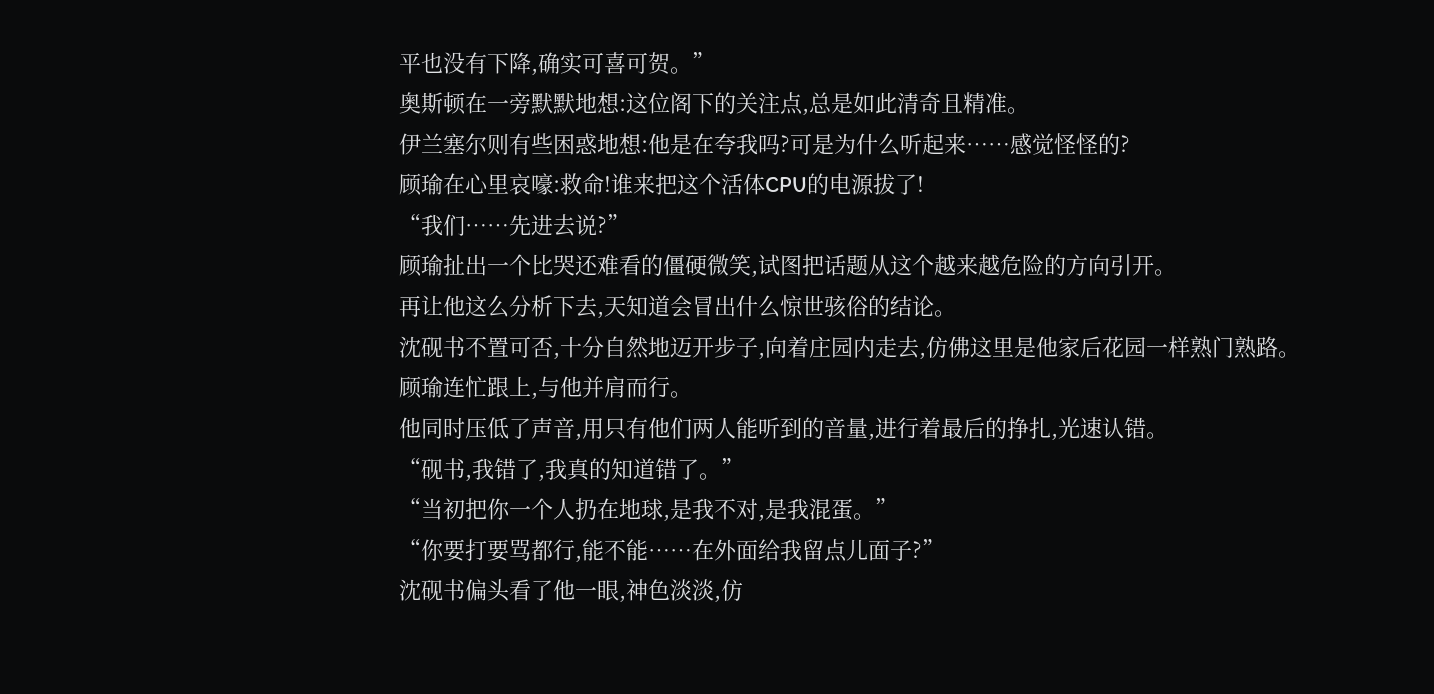平也没有下降,确实可喜可贺。”
奥斯顿在一旁默默地想:这位阁下的关注点,总是如此清奇且精准。
伊兰塞尔则有些困惑地想:他是在夸我吗?可是为什么听起来……感觉怪怪的?
顾瑜在心里哀嚎:救命!谁来把这个活体CPU的电源拔了!
“我们……先进去说?”
顾瑜扯出一个比哭还难看的僵硬微笑,试图把话题从这个越来越危险的方向引开。
再让他这么分析下去,天知道会冒出什么惊世骇俗的结论。
沈砚书不置可否,十分自然地迈开步子,向着庄园内走去,仿佛这里是他家后花园一样熟门熟路。
顾瑜连忙跟上,与他并肩而行。
他同时压低了声音,用只有他们两人能听到的音量,进行着最后的挣扎,光速认错。
“砚书,我错了,我真的知道错了。”
“当初把你一个人扔在地球,是我不对,是我混蛋。”
“你要打要骂都行,能不能……在外面给我留点儿面子?”
沈砚书偏头看了他一眼,神色淡淡,仿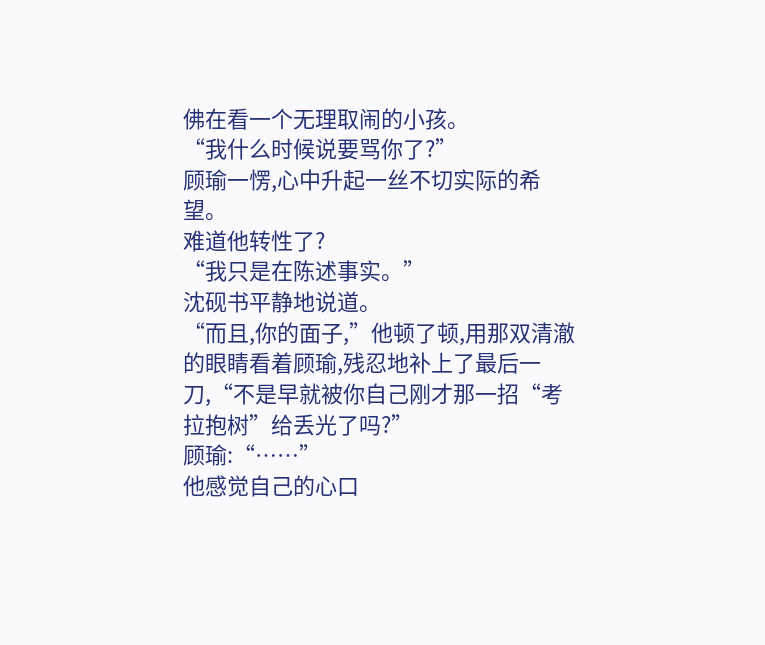佛在看一个无理取闹的小孩。
“我什么时候说要骂你了?”
顾瑜一愣,心中升起一丝不切实际的希望。
难道他转性了?
“我只是在陈述事实。”
沈砚书平静地说道。
“而且,你的面子,”他顿了顿,用那双清澈的眼睛看着顾瑜,残忍地补上了最后一刀,“不是早就被你自己刚才那一招“考拉抱树”给丢光了吗?”
顾瑜:“……”
他感觉自己的心口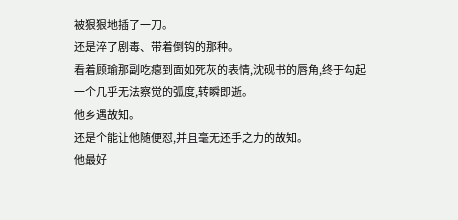被狠狠地插了一刀。
还是淬了剧毒、带着倒钩的那种。
看着顾瑜那副吃瘪到面如死灰的表情,沈砚书的唇角,终于勾起一个几乎无法察觉的弧度,转瞬即逝。
他乡遇故知。
还是个能让他随便怼,并且毫无还手之力的故知。
他最好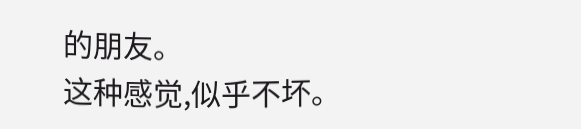的朋友。
这种感觉,似乎不坏。